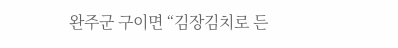완주군 구이면 “김장김치로 든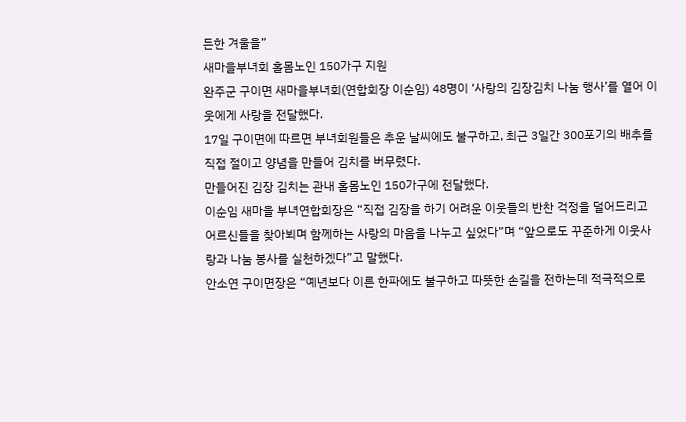든한 겨울을”
새마을부녀회 홀몸노인 150가구 지원
완주군 구이면 새마을부녀회(연합회장 이순임) 48명이 ‘사랑의 김장김치 나눔 행사’를 열어 이웃에게 사랑을 전달했다.
17일 구이면에 따르면 부녀회원들은 추운 날씨에도 불구하고, 최근 3일간 300포기의 배추를 직접 절이고 양념을 만들어 김치를 버무렸다.
만들어진 김장 김치는 관내 홀몸노인 150가구에 전달했다.
이순임 새마을 부녀연합회장은 “직접 김장을 하기 어려운 이웃들의 반찬 걱정을 덜어드리고 어르신들을 찾아뵈며 함께하는 사랑의 마음을 나누고 싶었다”며 “앞으로도 꾸준하게 이웃사랑과 나눔 봉사를 실천하겠다”고 말했다.
안소연 구이면장은 “예년보다 이른 한파에도 불구하고 따뜻한 손길을 전하는데 적극적으로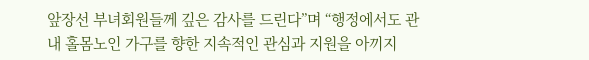앞장선 부녀회원들께 깊은 감사를 드린다”며 “행정에서도 관내 홀몸노인 가구를 향한 지속적인 관심과 지원을 아끼지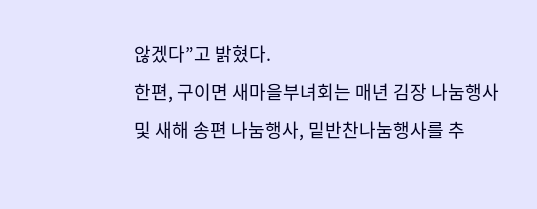않겠다”고 밝혔다.
한편, 구이면 새마을부녀회는 매년 김장 나눔행사 및 새해 송편 나눔행사, 밑반찬나눔행사를 추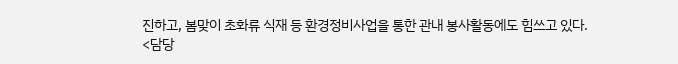진하고, 봄맞이 초화류 식재 등 환경정비사업을 통한 관내 봉사활동에도 힘쓰고 있다.
<담당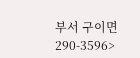부서 구이면 290-3596>